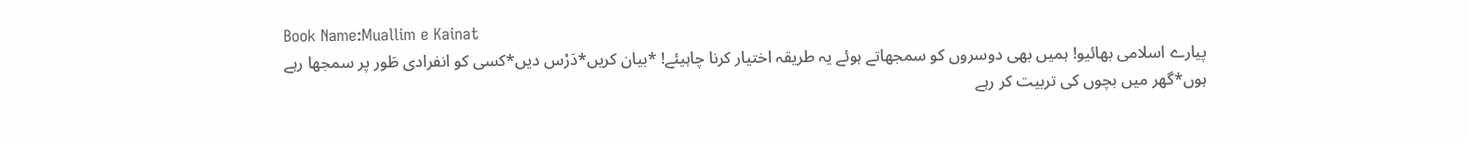Book Name:Muallim e Kainat
پیارے اسلامی بھائیو! ہمیں بھی دوسروں کو سمجھاتے ہوئے یہ طریقہ اختیار کرنا چاہیئے! *بیان کریں*دَرْس دیں*کسی کو انفرادی طَور پر سمجھا رہے ہوں*گھر میں بچوں کی تربیت کر رہے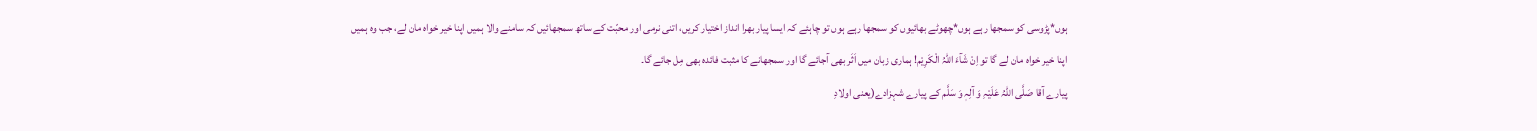ہوں*پڑوسی کو سمجھا رہے ہوں*چھوٹے بھائیوں کو سمجھا رہے ہوں تو چاہئے کہ ایسا پیار بھرا انداز اختیار کریں، اتنی نرمی اور محبّت کے ساتھ سمجھائیں کہ سامنے والا ہمیں اپنا خیر خواہ مان لے، جب وہ ہمیں اپنا خیر خواہ مان لے گا تو اِنْ شَآءَ اللہُ الْکَرِیْم! ہماری زبان میں اَثَر بھی آجائے گا اور سمجھانے کا مثبت فائدہ بھی مِل جائے گا۔
پیارے آقا صَلَّی اللہُ عَلَیْہِ وَ آلِہٖ وَ سَلَّم کے پیارے شہزادے(یعنی اولادِ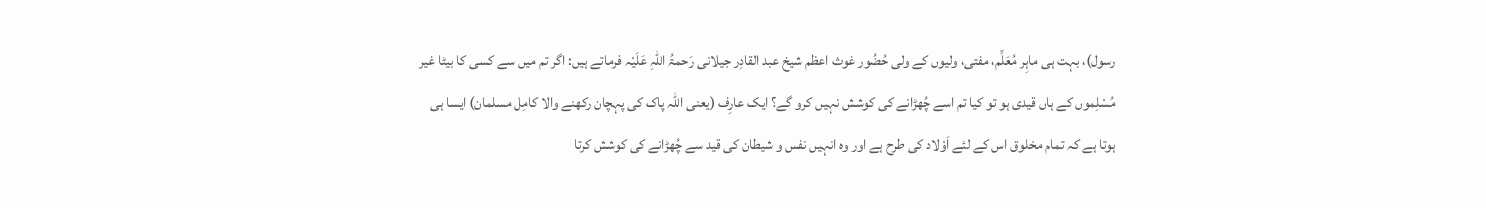رسول)، بہت ہی ماہِر مُعَلِّم، مفتی، ولیوں کے ولی حُضُور غوث اعظم شیخ عبد القادِر جیلانی رَحمۃُ اللہِ عَلَیْہ فرماتے ہیں: اگر تم میں سے کسی کا بیٹا غیر مُسْلِموں کے ہاں قیدی ہو تو کیا تم اسے چُھڑانے کی کوشش نہیں کرو گے؟ ایک عارِف (یعنی اللہ پاک کی پہچان رکھنے والا کامِل مسلمان) ایسا ہی ہوتا ہے کہ تمام مخلوق اس کے لئے اَوْلاد کی طرح ہے اور وہ انہیں نفس و شیطان کی قید سے چُھڑانے کی کوشش کرتا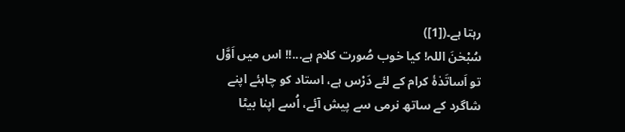رہتا ہے۔([1])
سُبْحٰنَ اللہ! کیا خوب صُورت کلام ہے...!! اس میں اَوَّل تو اَساتَذۂ کرام کے لئے دَرْس ہے، استاد کو چاہئے اپنے شاگرد کے ساتھ نرمی سے پیش آئے، اُسے اپنا بیٹا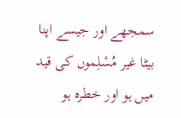سمجھے اور جیسے اپنا بیٹا غیر مُسْلِموں کی قید میں ہو اور خطرہ ہو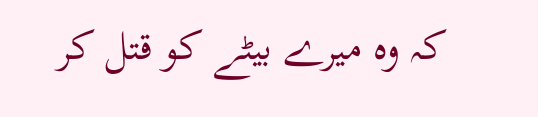کہ وہ میرے بیٹے کو قتل کر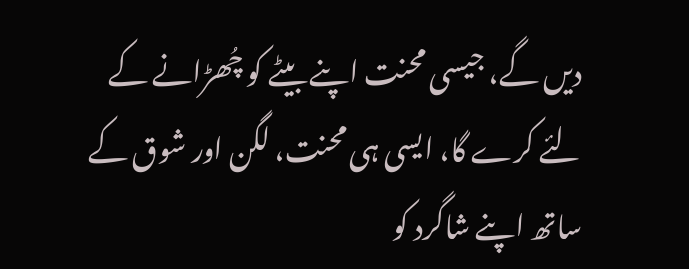دیں گے، جیسی محنت اپنے بیٹے کو چُھڑانے کے لئے کرے گا، ایسی ہی محنت، لگن اور شوق کے ساتھ اپنے شاگرد کو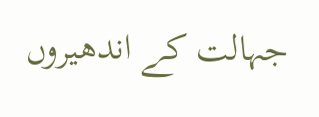جہالت کے اندھیروں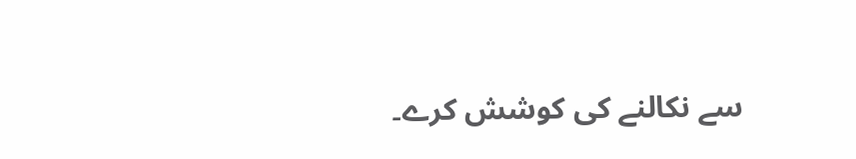سے نکالنے کی کوشش کرے۔